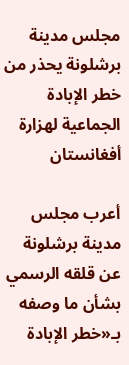مجلس مدينة برشلونة يحذر من خطر الإبادة الجماعية لهزارة أفغانستان

أعرب مجلس مدينة برشلونة عن قلقه الرسمي بشأن ما وصفه بـ«خطر الإبادة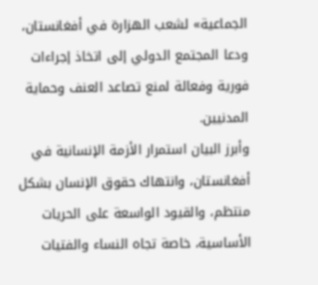الجماعية» لشعب الهزارة في أفغانستان، ودعا المجتمع الدولي إلى اتخاذ إجراءات فورية وفعالة لمنع تصاعد العنف وحماية المدنيين.
وأبرز البيان استمرار الأزمة الإنسانية في أفغانستان، وانتهاك حقوق الإنسان بشكل منتظم، والقيود الواسعة على الحريات الأساسية، خاصة تجاه النساء والفتيات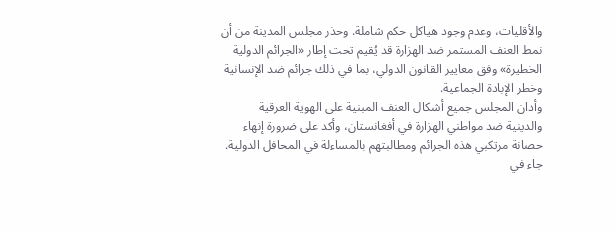والأقليات، وعدم وجود هياكل حكم شاملة. وحذر مجلس المدينة من أن نمط العنف المستمر ضد الهزارة قد يُقيم تحت إطار «الجرائم الدولية الخطيرة» وفق معايير القانون الدولي، بما في ذلك جرائم ضد الإنسانية وخطر الإبادة الجماعية.
وأدان المجلس جميع أشكال العنف المبنية على الهوية العرقية والدينية ضد مواطني الهزارة في أفغانستان، وأكد على ضرورة إنهاء حصانة مرتكبي هذه الجرائم ومطالبتهم بالمساءلة في المحافل الدولية. جاء في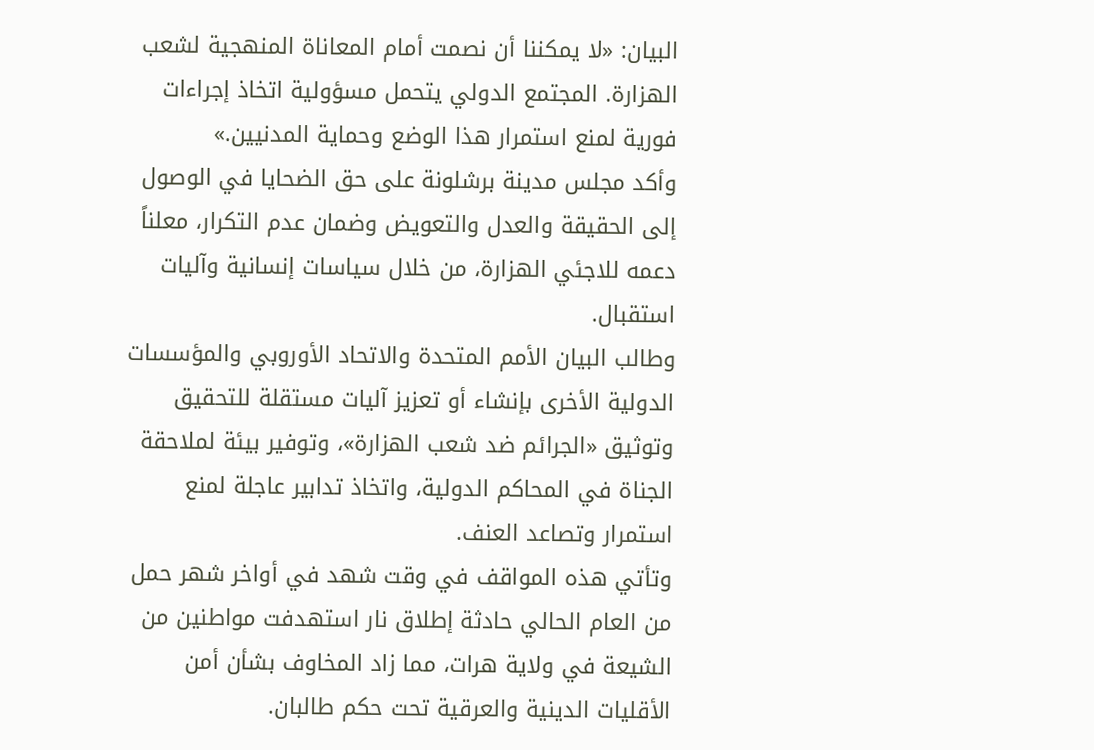البيان: «لا يمكننا أن نصمت أمام المعاناة المنهجية لشعب الهزارة. المجتمع الدولي يتحمل مسؤولية اتخاذ إجراءات فورية لمنع استمرار هذا الوضع وحماية المدنيين.»
وأكد مجلس مدينة برشلونة على حق الضحايا في الوصول إلى الحقيقة والعدل والتعويض وضمان عدم التكرار، معلناً دعمه للاجئي الهزارة، من خلال سياسات إنسانية وآليات استقبال.
وطالب البيان الأمم المتحدة والاتحاد الأوروبي والمؤسسات الدولية الأخرى بإنشاء أو تعزيز آليات مستقلة للتحقيق وتوثيق «الجرائم ضد شعب الهزارة»، وتوفير بيئة لملاحقة الجناة في المحاكم الدولية، واتخاذ تدابير عاجلة لمنع استمرار وتصاعد العنف.
وتأتي هذه المواقف في وقت شهد في أواخر شهر حمل من العام الحالي حادثة إطلاق نار استهدفت مواطنين من الشيعة في ولاية هرات، مما زاد المخاوف بشأن أمن الأقليات الدينية والعرقية تحت حكم طالبان.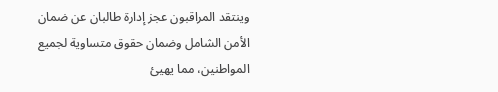وينتقد المراقبون عجز إدارة طالبان عن ضمان الأمن الشامل وضمان حقوق متساوية لجميع المواطنين، مما يهيئ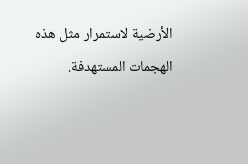الأرضية لاستمرار مثل هذه الهجمات المستهدفة.